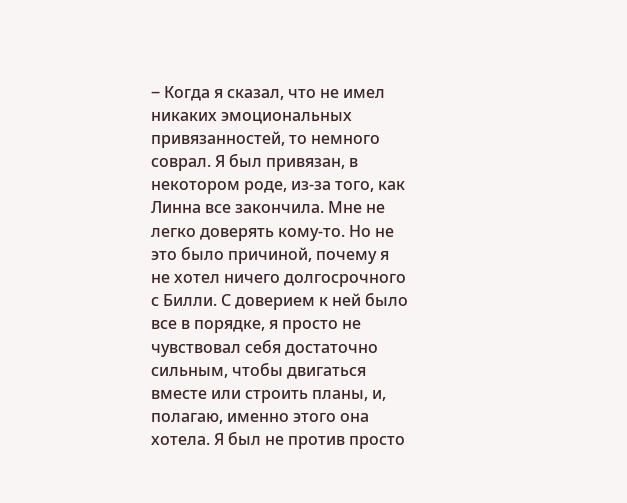‒ Когда я сказал, что не имел никаких эмоциональных привязанностей, то немного соврал. Я был привязан, в некотором роде, из-за того, как Линна все закончила. Мне не легко доверять кому-то. Но не это было причиной, почему я не хотел ничего долгосрочного с Билли. С доверием к ней было все в порядке, я просто не чувствовал себя достаточно сильным, чтобы двигаться вместе или строить планы, и, полагаю, именно этого она хотела. Я был не против просто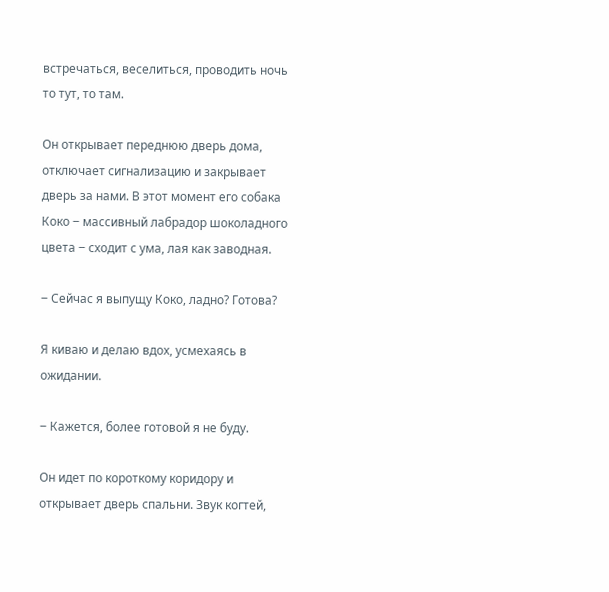встречаться, веселиться, проводить ночь то тут, то там.

Он открывает переднюю дверь дома, отключает сигнализацию и закрывает дверь за нами. В этот момент его собака Коко ‒ массивный лабрадор шоколадного цвета ‒ сходит с ума, лая как заводная.

‒ Сейчас я выпущу Коко, ладно? Готова?

Я киваю и делаю вдох, усмехаясь в ожидании.

‒ Кажется, более готовой я не буду.

Он идет по короткому коридору и открывает дверь спальни. Звук когтей,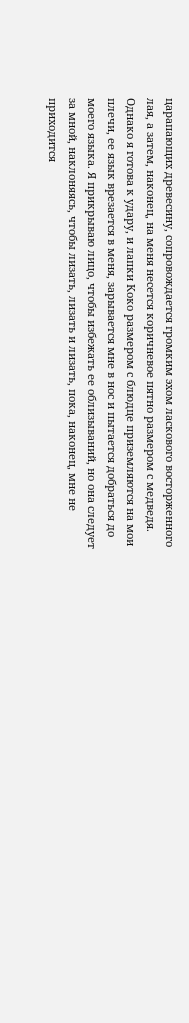царапающих древесину, сопровождается громким эхом ласкового восторженного лая, а затем, наконец, на меня несется коричневое пятно размером с медведя. Однако я готова к удару, и лапки Коко размером с блюдце приземляются на мои плечи, ее язык врезается в меня, зарывается мне в нос и пытается добраться до моего языка. Я прикрываю лицо, чтобы избежать ее облизываний, но она следует за мной, наклоняясь, чтобы лизать, лизать и лизать, пока, наконец, мне не приходится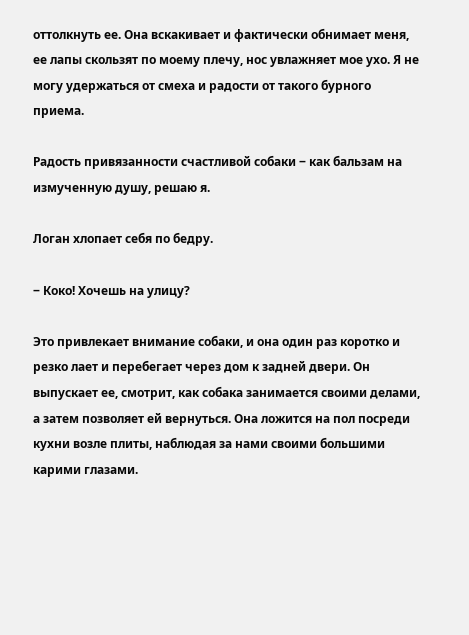оттолкнуть ее. Она вскакивает и фактически обнимает меня, ее лапы скользят по моему плечу, нос увлажняет мое ухо. Я не могу удержаться от смеха и радости от такого бурного приема.

Радость привязанности счастливой собаки ‒ как бальзам на измученную душу, решаю я.

Логан хлопает себя по бедру.

‒ Коко! Хочешь на улицу?

Это привлекает внимание собаки, и она один раз коротко и резко лает и перебегает через дом к задней двери. Он выпускает ее, смотрит, как собака занимается своими делами, а затем позволяет ей вернуться. Она ложится на пол посреди кухни возле плиты, наблюдая за нами своими большими карими глазами.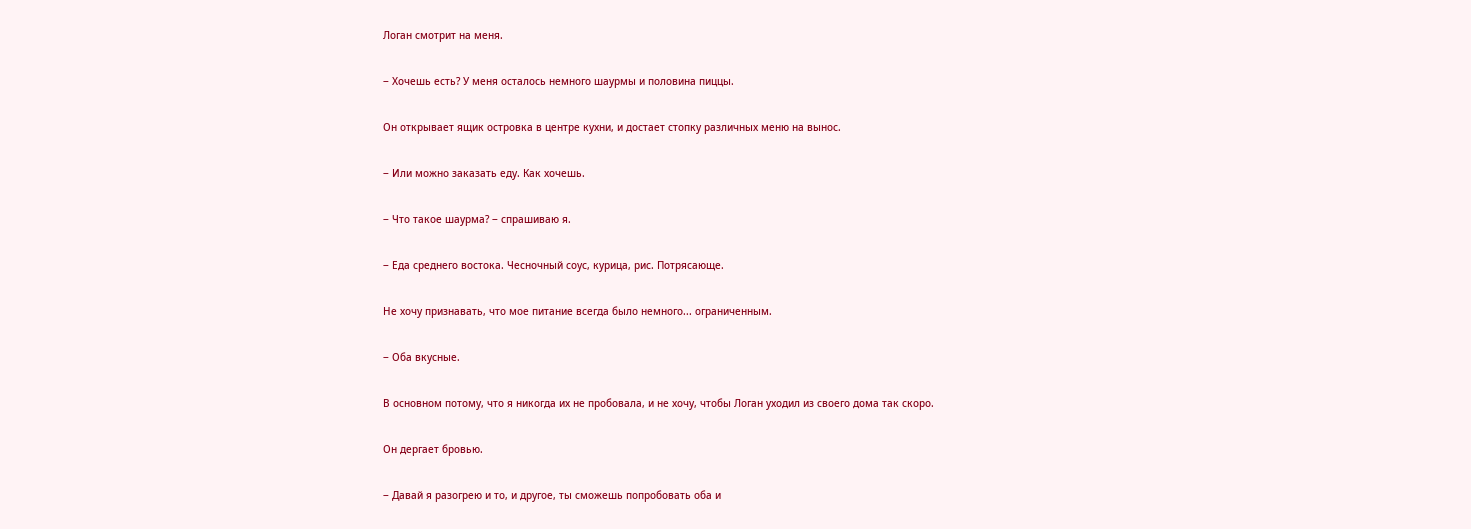Логан смотрит на меня.

‒ Хочешь есть? У меня осталось немного шаурмы и половина пиццы.

Он открывает ящик островка в центре кухни, и достает стопку различных меню на вынос.

‒ Или можно заказать еду. Как хочешь.

‒ Что такое шаурма? ‒ спрашиваю я.

‒ Еда среднего востока. Чесночный соус, курица, рис. Потрясающе.

Не хочу признавать, что мое питание всегда было немного... ограниченным.

‒ Оба вкусные.

В основном потому, что я никогда их не пробовала, и не хочу, чтобы Логан уходил из своего дома так скоро.

Он дергает бровью.

‒ Давай я разогрею и то, и другое, ты сможешь попробовать оба и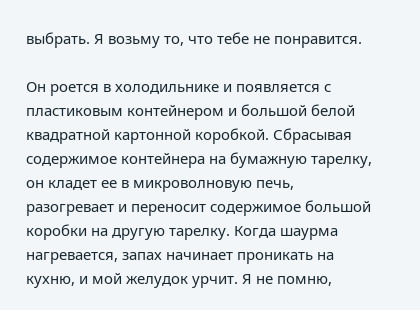выбрать. Я возьму то, что тебе не понравится.

Он роется в холодильнике и появляется с пластиковым контейнером и большой белой квадратной картонной коробкой. Сбрасывая содержимое контейнера на бумажную тарелку, он кладет ее в микроволновую печь, разогревает и переносит содержимое большой коробки на другую тарелку. Когда шаурма нагревается, запах начинает проникать на кухню, и мой желудок урчит. Я не помню,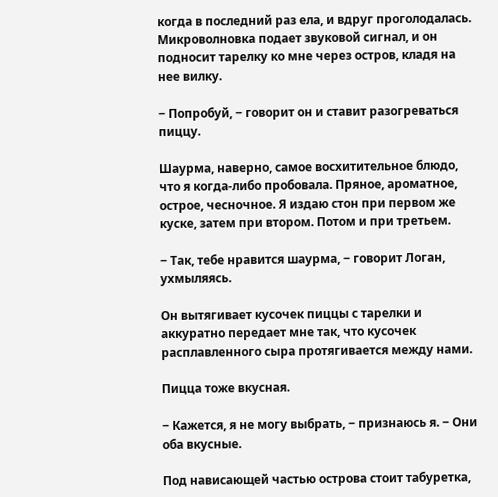когда в последний раз ела, и вдруг проголодалась. Микроволновка подает звуковой сигнал, и он подносит тарелку ко мне через остров, кладя на нее вилку.

‒ Попробуй, ‒ говорит он и ставит разогреваться пиццу.

Шаурма, наверно, самое восхитительное блюдо, что я когда-либо пробовала. Пряное, ароматное, острое, чесночное. Я издаю стон при первом же куске, затем при втором. Потом и при третьем.

‒ Так, тебе нравится шаурма, ‒ говорит Логан, ухмыляясь.

Он вытягивает кусочек пиццы с тарелки и аккуратно передает мне так, что кусочек расплавленного сыра протягивается между нами.

Пицца тоже вкусная.

‒ Кажется, я не могу выбрать, ‒ признаюсь я. ‒ Они оба вкусные.

Под нависающей частью острова стоит табуретка,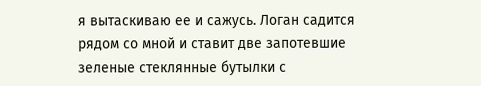я вытаскиваю ее и сажусь. Логан садится рядом со мной и ставит две запотевшие зеленые стеклянные бутылки с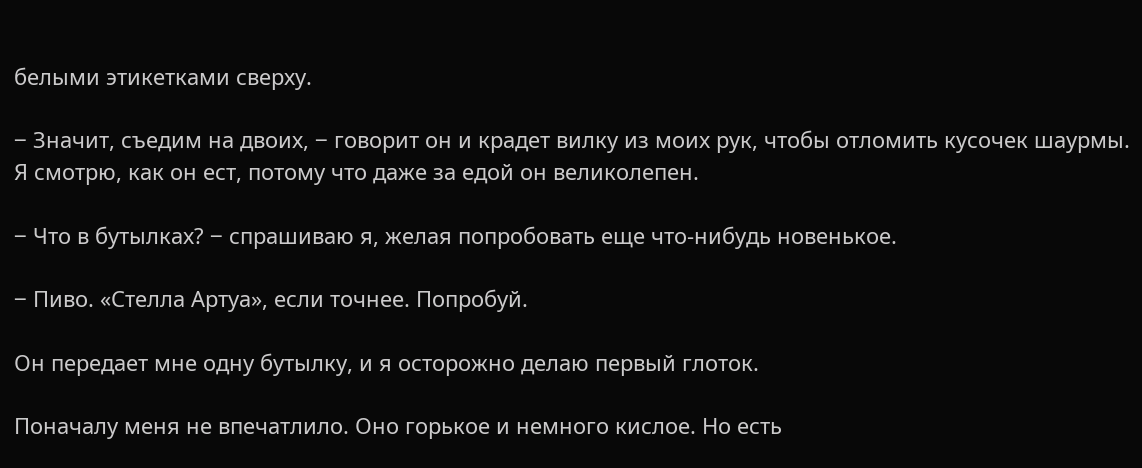белыми этикетками сверху.

‒ Значит, съедим на двоих, ‒ говорит он и крадет вилку из моих рук, чтобы отломить кусочек шаурмы. Я смотрю, как он ест, потому что даже за едой он великолепен.

‒ Что в бутылках? ‒ спрашиваю я, желая попробовать еще что-нибудь новенькое.

‒ Пиво. «Стелла Артуа», если точнее. Попробуй.

Он передает мне одну бутылку, и я осторожно делаю первый глоток.

Поначалу меня не впечатлило. Оно горькое и немного кислое. Но есть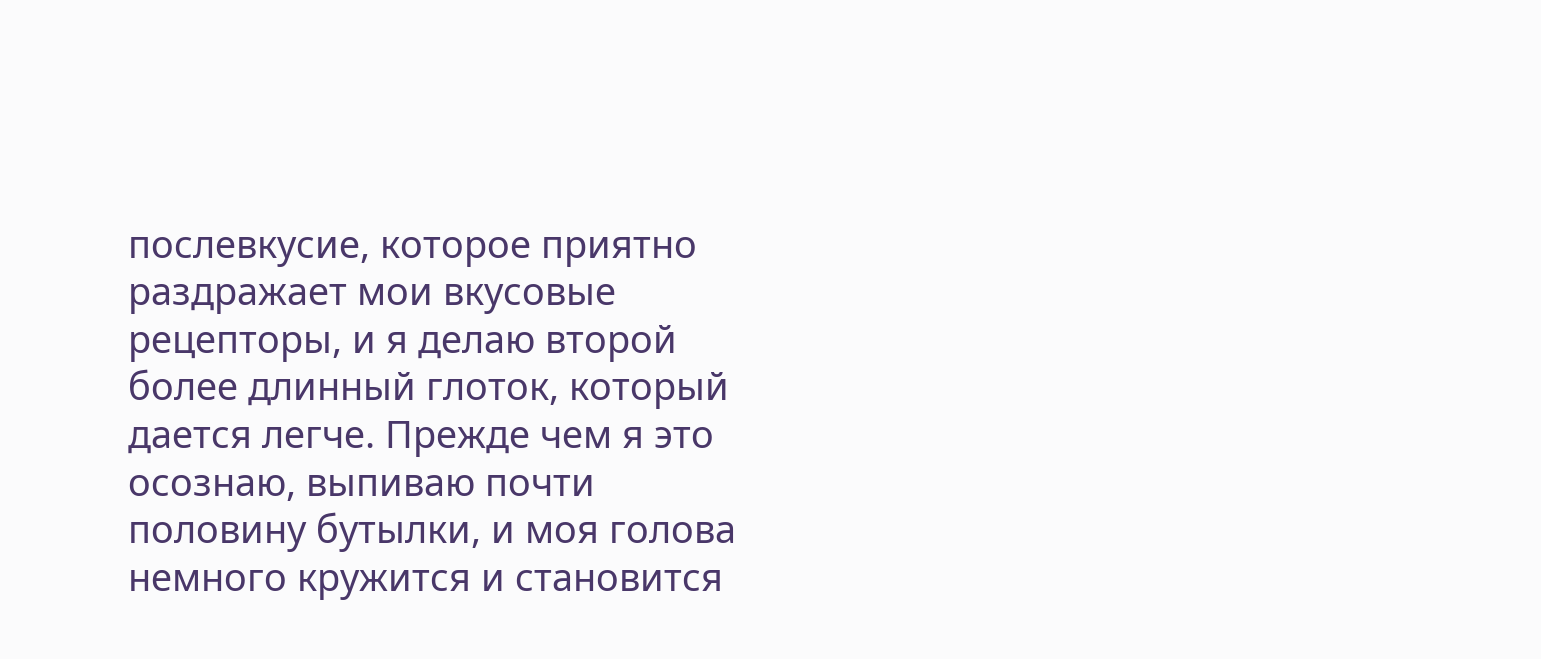послевкусие, которое приятно раздражает мои вкусовые рецепторы, и я делаю второй более длинный глоток, который дается легче. Прежде чем я это осознаю, выпиваю почти половину бутылки, и моя голова немного кружится и становится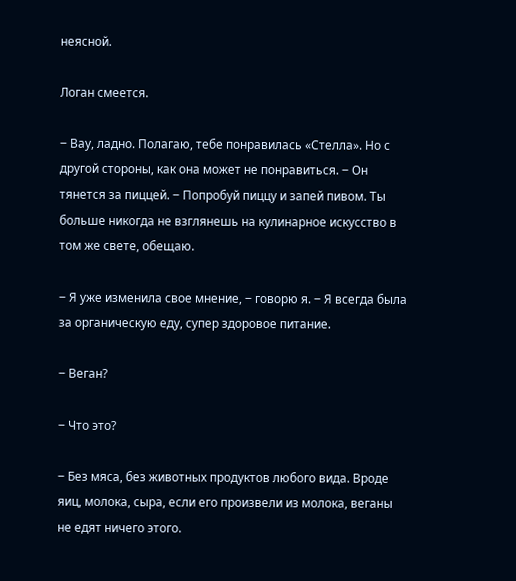неясной.

Логан смеется.

‒ Вау, ладно. Полагаю, тебе понравилась «Стелла». Но с другой стороны, как она может не понравиться. ‒ Он тянется за пиццей. ‒ Попробуй пиццу и запей пивом. Ты больше никогда не взглянешь на кулинарное искусство в том же свете, обещаю.

‒ Я уже изменила свое мнение, ‒ говорю я. ‒ Я всегда была за органическую еду, супер здоровое питание.

‒ Веган?

‒ Что это?

‒ Без мяса, без животных продуктов любого вида. Вроде яиц, молока, сыра, если его произвели из молока, веганы не едят ничего этого.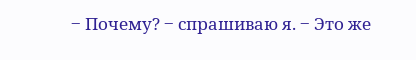‒ Почему? ‒ спрашиваю я. ‒ Это же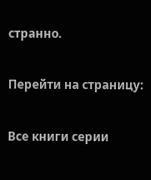странно.

Перейти на страницу:

Все книги серии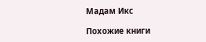Мадам Икс

Похожие книги